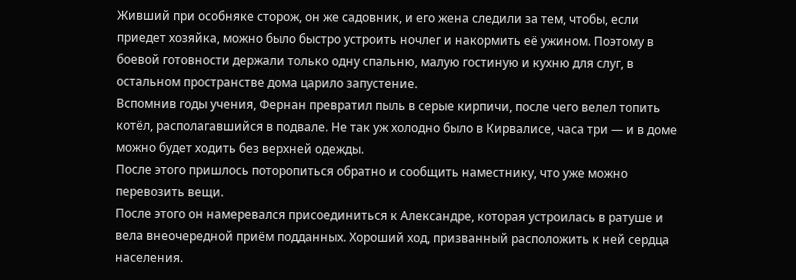Живший при особняке сторож, он же садовник, и его жена следили за тем, чтобы, если приедет хозяйка, можно было быстро устроить ночлег и накормить её ужином. Поэтому в боевой готовности держали только одну спальню, малую гостиную и кухню для слуг, в остальном пространстве дома царило запустение.
Вспомнив годы учения, Фернан превратил пыль в серые кирпичи, после чего велел топить котёл, располагавшийся в подвале. Не так уж холодно было в Кирвалисе, часа три — и в доме можно будет ходить без верхней одежды.
После этого пришлось поторопиться обратно и сообщить наместнику, что уже можно перевозить вещи.
После этого он намеревался присоединиться к Александре, которая устроилась в ратуше и вела внеочередной приём подданных. Хороший ход, призванный расположить к ней сердца населения.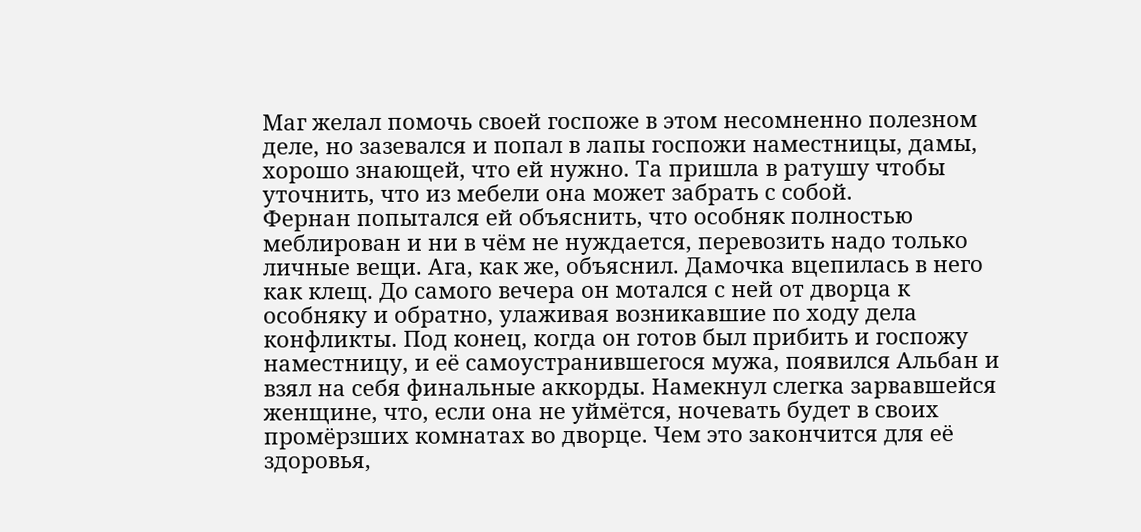Маг желал помочь своей госпоже в этом несомненно полезном деле, но зазевался и попал в лапы госпожи наместницы, дамы, хорошо знающей, что ей нужно. Та пришла в ратушу чтобы уточнить, что из мебели она может забрать с собой.
Фернан попытался ей объяснить, что особняк полностью меблирован и ни в чём не нуждается, перевозить надо только личные вещи. Ага, как же, объяснил. Дамочка вцепилась в него как клещ. До самого вечера он мотался с ней от дворца к особняку и обратно, улаживая возникавшие по ходу дела конфликты. Под конец, когда он готов был прибить и госпожу наместницу, и её самоустранившегося мужа, появился Альбан и взял на себя финальные аккорды. Намекнул слегка зарвавшейся женщине, что, если она не уймётся, ночевать будет в своих промёрзших комнатах во дворце. Чем это закончится для её здоровья,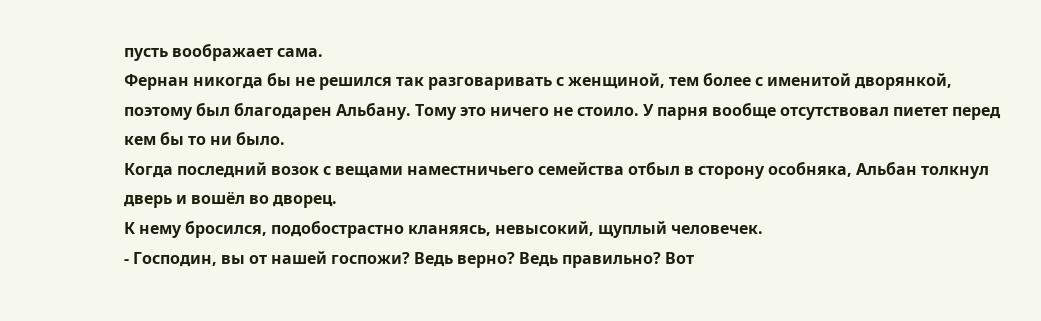пусть воображает сама.
Фернан никогда бы не решился так разговаривать с женщиной, тем более с именитой дворянкой, поэтому был благодарен Альбану. Тому это ничего не стоило. У парня вообще отсутствовал пиетет перед кем бы то ни было.
Когда последний возок с вещами наместничьего семейства отбыл в сторону особняка, Альбан толкнул дверь и вошёл во дворец.
К нему бросился, подобострастно кланяясь, невысокий, щуплый человечек.
- Господин, вы от нашей госпожи? Ведь верно? Ведь правильно? Вот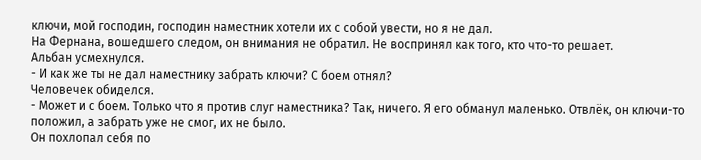ключи, мой господин, господин наместник хотели их с собой увести, но я не дал.
На Фернана, вошедшего следом, он внимания не обратил. Не воспринял как того, кто что-то решает.
Альбан усмехнулся.
- И как же ты не дал наместнику забрать ключи? С боем отнял?
Человечек обиделся.
- Может и с боем. Только что я против слуг наместника? Так, ничего. Я его обманул маленько. Отвлёк, он ключи-то положил, а забрать уже не смог, их не было.
Он похлопал себя по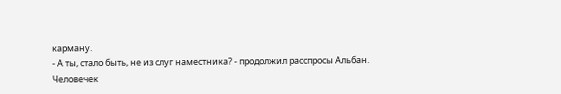карману.
- А ты, стало быть, не из слуг наместника? - продолжил расспросы Альбан.
Человечек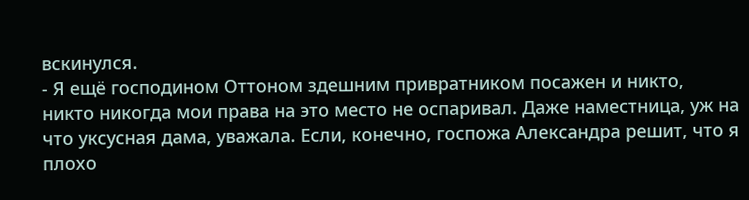вскинулся.
- Я ещё господином Оттоном здешним привратником посажен и никто, никто никогда мои права на это место не оспаривал. Даже наместница, уж на что уксусная дама, уважала. Если, конечно, госпожа Александра решит, что я плохо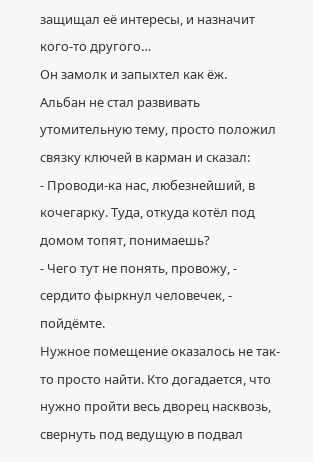защищал её интересы, и назначит кого-то другого…
Он замолк и запыхтел как ёж.
Альбан не стал развивать утомительную тему, просто положил связку ключей в карман и сказал:
- Проводи-ка нас, любезнейший, в кочегарку. Туда, откуда котёл под домом топят, понимаешь?
- Чего тут не понять, провожу, - сердито фыркнул человечек, - пойдёмте.
Нужное помещение оказалось не так-то просто найти. Кто догадается, что нужно пройти весь дворец насквозь, свернуть под ведущую в подвал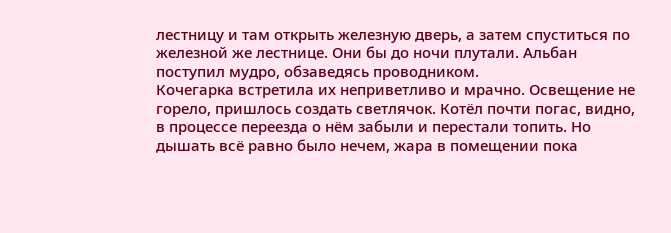лестницу и там открыть железную дверь, а затем спуститься по железной же лестнице. Они бы до ночи плутали. Альбан поступил мудро, обзаведясь проводником.
Кочегарка встретила их неприветливо и мрачно. Освещение не горело, пришлось создать светлячок. Котёл почти погас, видно, в процессе переезда о нём забыли и перестали топить. Но дышать всё равно было нечем, жара в помещении пока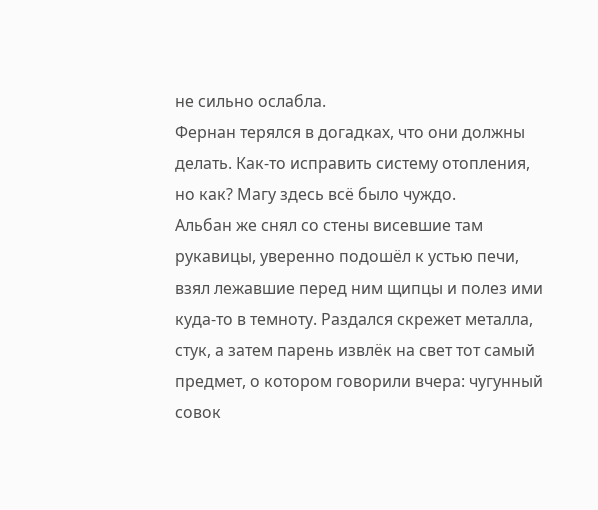не сильно ослабла.
Фернан терялся в догадках, что они должны делать. Как-то исправить систему отопления, но как? Магу здесь всё было чуждо.
Альбан же снял со стены висевшие там рукавицы, уверенно подошёл к устью печи, взял лежавшие перед ним щипцы и полез ими куда-то в темноту. Раздался скрежет металла, стук, а затем парень извлёк на свет тот самый предмет, о котором говорили вчера: чугунный совок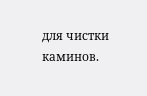для чистки каминов.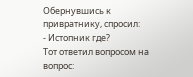Обернувшись к привратнику, спросил:
- Истопник где?
Тот ответил вопросом на вопрос: